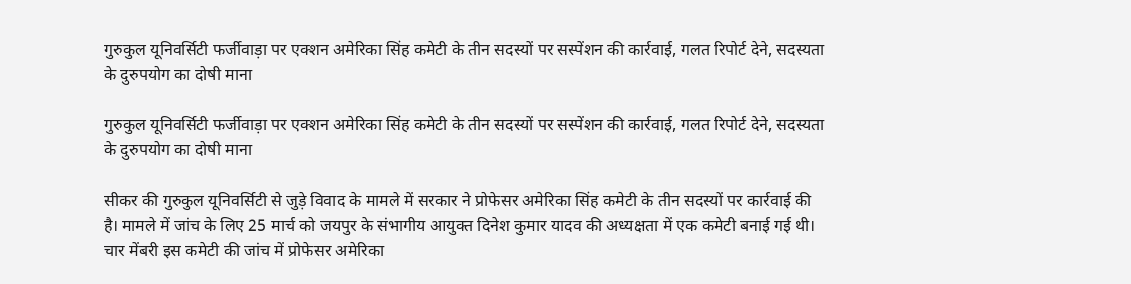गुरुकुल यूनिवर्सिटी फर्जीवाड़ा पर एक्शन अमेरिका सिंह कमेटी के तीन सदस्यों पर सस्पेंशन की कार्रवाई, गलत रिपोर्ट देने, सदस्यता के दुरुपयोग का दोषी माना

गुरुकुल यूनिवर्सिटी फर्जीवाड़ा पर एक्शन अमेरिका सिंह कमेटी के तीन सदस्यों पर सस्पेंशन की कार्रवाई, गलत रिपोर्ट देने, सदस्यता के दुरुपयोग का दोषी माना

सीकर की गुरुकुल यूनिवर्सिटी से जुड़े विवाद के मामले में सरकार ने प्रोफेसर अमेरिका सिंह कमेटी के तीन सदस्यों पर कार्रवाई की है। मामले में जांच के लिए 25 मार्च को जयपुर के संभागीय आयुक्त दिनेश कुमार यादव की अध्यक्षता में एक कमेटी बनाई गई थी। चार मेंबरी इस कमेटी की जांच में प्रोफेसर अमेरिका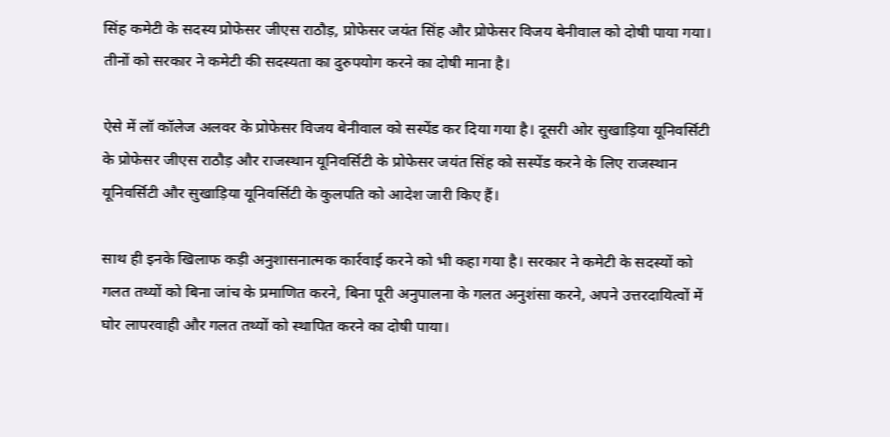सिंह कमेटी के सदस्य प्रोफेसर जीएस राठौड़, प्रोफेसर जयंत सिंह और प्रोफेसर विजय बेनीवाल को दोषी पाया गया। तीनों को सरकार ने कमेटी की सदस्यता का दुरुपयोग करने का दोषी माना है।

ऐसे में लॉ कॉलेज अलवर के प्रोफेसर विजय बेनीवाल को सस्पेंड कर दिया गया है। दूसरी ओर सुखाड़िया यूनिवर्सिटी के प्रोफेसर जीएस राठौड़ और राजस्थान यूनिवर्सिटी के प्रोफेसर जयंत सिंह को सस्पेंड करने के लिए राजस्थान यूनिवर्सिटी और सुखाड़िया यूनिवर्सिटी के कुलपति को आदेश जारी किए हैं।

साथ ही इनके खिलाफ कड़ी अनुशासनात्मक कार्रवाई करने को भी कहा गया है। सरकार ने कमेटी के सदस्यों को गलत तथ्यों को बिना जांच के प्रमाणित करने, बिना पूरी अनुपालना के गलत अनुशंसा करने, अपने उत्तरदायित्वों में घोर लापरवाही और गलत तथ्यों को स्थापित करने का दोषी पाया।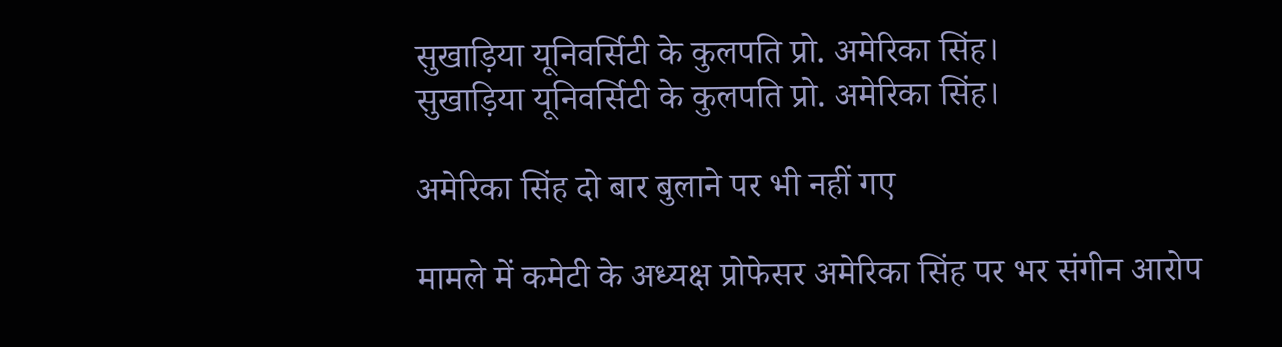सुखाड़िया यूनिवर्सिटी के कुलपति प्रो. अमेरिका सिंह।
सुखाड़िया यूनिवर्सिटी के कुलपति प्रो. अमेरिका सिंह।

अमेरिका सिंह दो बार बुलाने पर भी नहीं गए

मामले में कमेटी के अध्यक्ष प्रोफेसर अमेरिका सिंह पर भर संगीन आरोप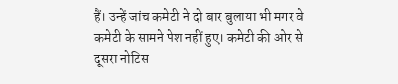हैं। उन्हें जांच कमेटी ने दो बार बुलाया भी मगर वे कमेटी के सामने पेश नहीं हुए। कमेटी की ओर से दूसरा नोटिस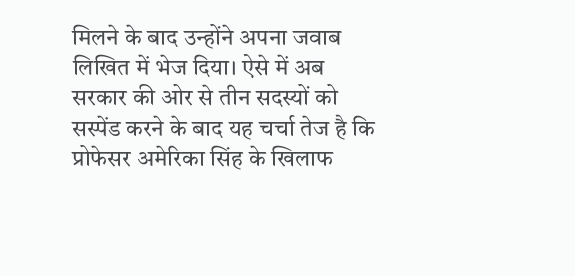मिलने के बाद उन्होंने अपना जवाब लिखित में भेज दिया। ऐसे में अब सरकार की ओर से तीन सदस्यों को सस्पेंड करने के बाद यह चर्चा तेज है कि प्रोफेसर अमेरिका सिंह के खिलाफ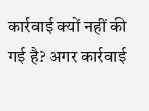कार्रवाई क्यों नहीं की गई है? अगर कार्रवाई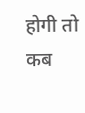होगी तो कब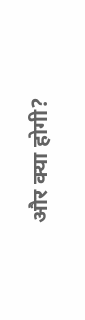और क्या होगी?